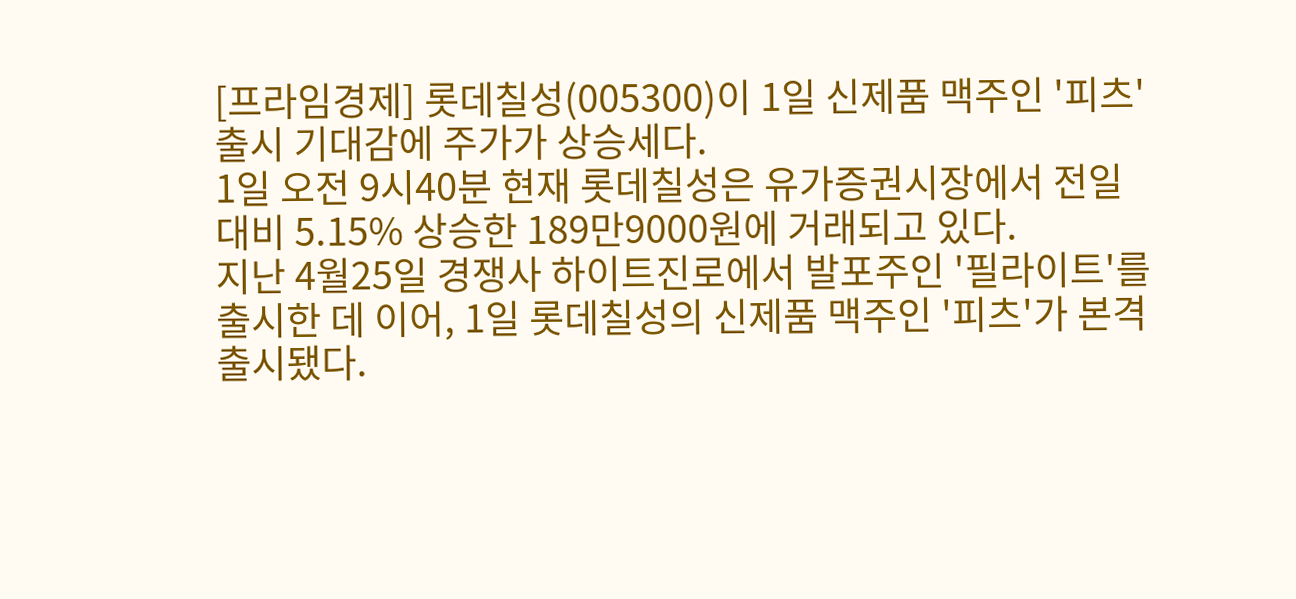[프라임경제] 롯데칠성(005300)이 1일 신제품 맥주인 '피츠' 출시 기대감에 주가가 상승세다.
1일 오전 9시40분 현재 롯데칠성은 유가증권시장에서 전일대비 5.15% 상승한 189만9000원에 거래되고 있다.
지난 4월25일 경쟁사 하이트진로에서 발포주인 '필라이트'를 출시한 데 이어, 1일 롯데칠성의 신제품 맥주인 '피츠'가 본격 출시됐다.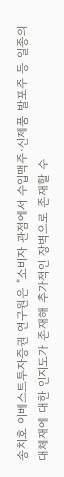송치호 이베스트투자증권 연구원은 "소비자 관점에서 수입맥주·신제품 발포주 등 일종의 대체재에 대한 인지도가 존재해 추가적인 장벽으로 존재할 수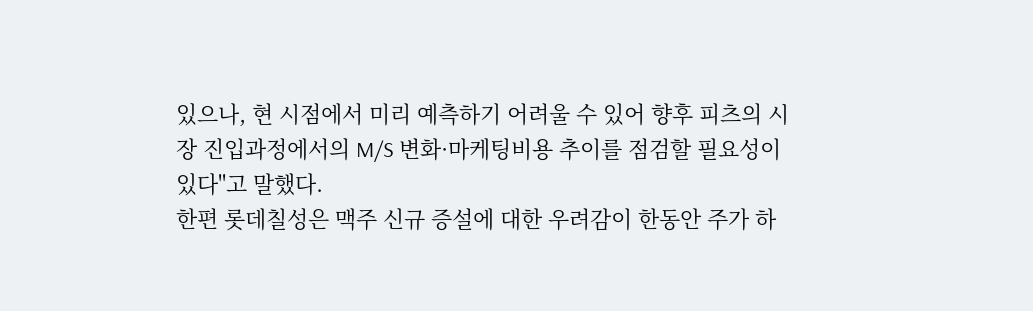있으나, 현 시점에서 미리 예측하기 어려울 수 있어 향후 피츠의 시장 진입과정에서의 M/S 변화·마케팅비용 추이를 점검할 필요성이 있다"고 말했다.
한편 롯데칠성은 맥주 신규 증설에 대한 우려감이 한동안 주가 하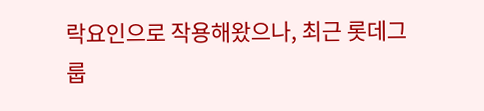락요인으로 작용해왔으나, 최근 롯데그룹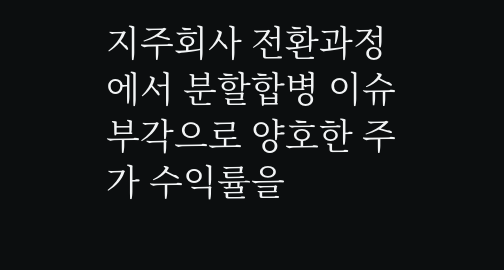지주회사 전환과정에서 분할합병 이슈 부각으로 양호한 주가 수익률을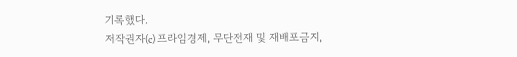기록했다.
저작권자(c) 프라임경제, 무단전재 및 재배포금지,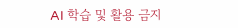AI 학습 및 활용 금지